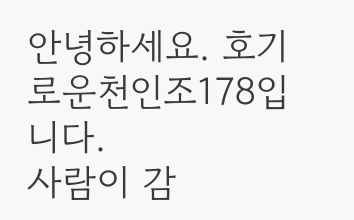안녕하세요. 호기로운천인조178입니다.
사람이 감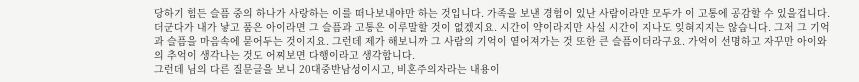당하기 힘든 슬픔 중의 하나가 사랑하는 이를 떠나보내야만 하는 것입니다. 가족을 보낸 경험이 있난 사람이라먄 모두가 이 고통에 공감할 수 있을겁니다. 더군다가 내가 낳고 품은 아이라면 그 슬픔과 고통은 이루말할 것이 없겠지요. 시간이 약이라지만 사실 시간이 지나도 잊혀지지는 않습니다. 그저 그 기억과 슬픔을 마음속에 묻어두는 것이지요. 그런데 제가 해보니까 그 사람의 기억이 옅어져가는 것 또한 큰 슬픔이더라구요. 가억이 선명하고 자꾸만 아이와의 추억이 생각나는 것도 어찌보면 다행이라고 생각합니다.
그런데 님의 다른 질문글을 보니 20대중반남성이시고, 비혼주의자라는 내용이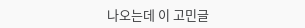나오는데 이 고민글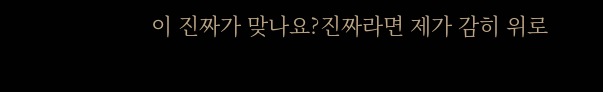이 진짜가 맞나요?진짜라면 제가 감히 위로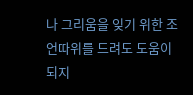나 그리움을 잊기 위한 조언따위를 드려도 도움이 되지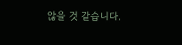않을 것 같습니다.